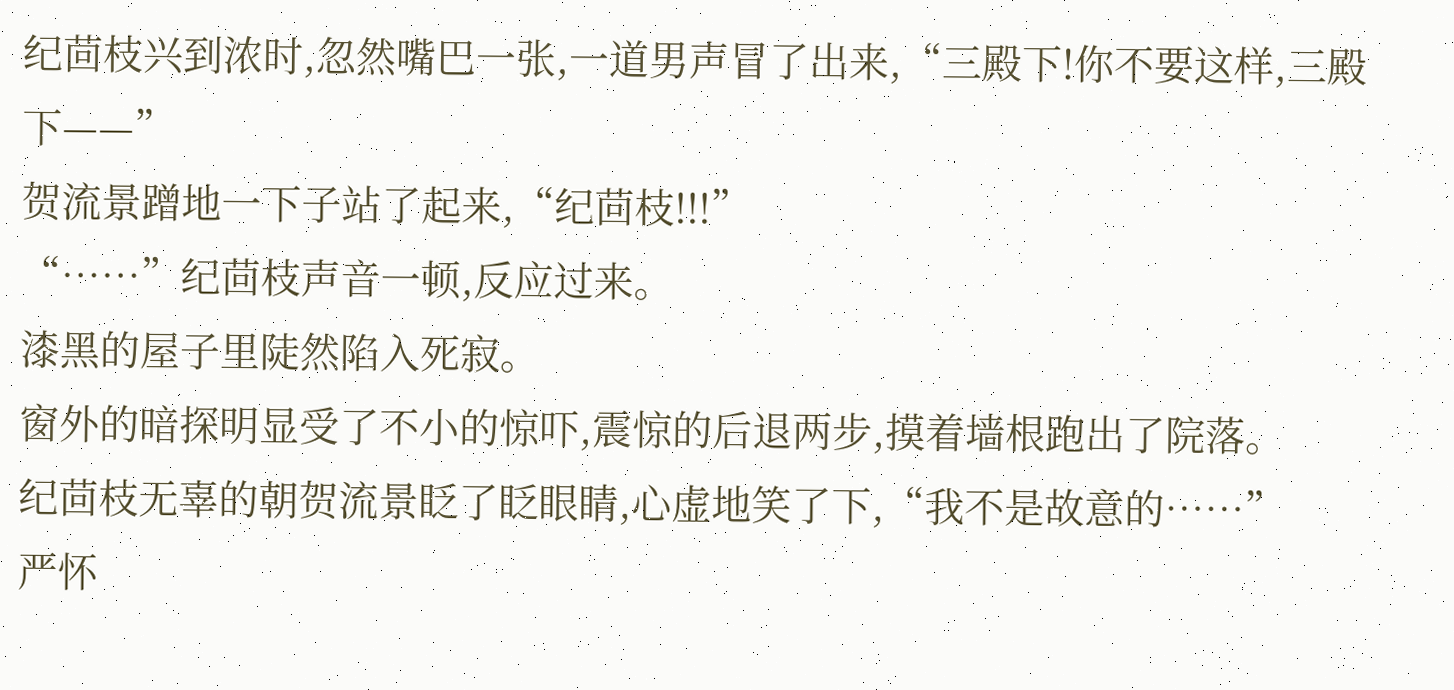纪茴枝兴到浓时,忽然嘴巴一张,一道男声冒了出来,“三殿下!你不要这样,三殿下——”
贺流景蹭地一下子站了起来,“纪茴枝!!!”
“……”纪茴枝声音一顿,反应过来。
漆黑的屋子里陡然陷入死寂。
窗外的暗探明显受了不小的惊吓,震惊的后退两步,摸着墙根跑出了院落。
纪茴枝无辜的朝贺流景眨了眨眼睛,心虚地笑了下,“我不是故意的……”
严怀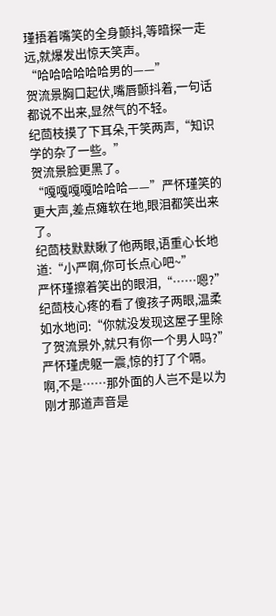瑾捂着嘴笑的全身颤抖,等暗探一走远,就爆发出惊天笑声。
“哈哈哈哈哈哈男的——”
贺流景胸口起伏,嘴唇颤抖着,一句话都说不出来,显然气的不轻。
纪茴枝摸了下耳朵,干笑两声,“知识学的杂了一些。”
贺流景脸更黑了。
“嘎嘎嘎嘎哈哈哈——”严怀瑾笑的更大声,差点瘫软在地,眼泪都笑出来了。
纪茴枝默默瞅了他两眼,语重心长地道:“小严啊,你可长点心吧~”
严怀瑾擦着笑出的眼泪,“……嗯?”
纪茴枝心疼的看了傻孩子两眼,温柔如水地问:“你就没发现这屋子里除了贺流景外,就只有你一个男人吗?”
严怀瑾虎躯一震,惊的打了个嗝。
啊,不是……那外面的人岂不是以为刚才那道声音是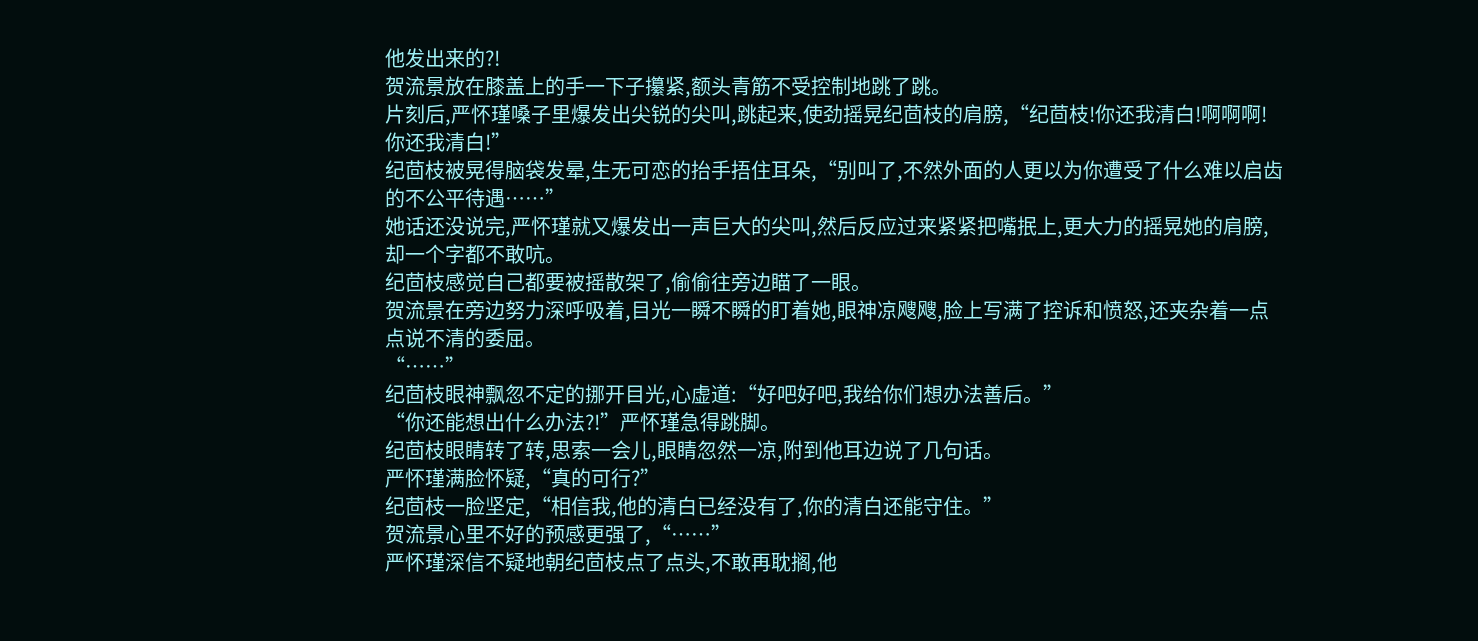他发出来的?!
贺流景放在膝盖上的手一下子攥紧,额头青筋不受控制地跳了跳。
片刻后,严怀瑾嗓子里爆发出尖锐的尖叫,跳起来,使劲摇晃纪茴枝的肩膀,“纪茴枝!你还我清白!啊啊啊!你还我清白!”
纪茴枝被晃得脑袋发晕,生无可恋的抬手捂住耳朵,“别叫了,不然外面的人更以为你遭受了什么难以启齿的不公平待遇……”
她话还没说完,严怀瑾就又爆发出一声巨大的尖叫,然后反应过来紧紧把嘴抿上,更大力的摇晃她的肩膀,却一个字都不敢吭。
纪茴枝感觉自己都要被摇散架了,偷偷往旁边瞄了一眼。
贺流景在旁边努力深呼吸着,目光一瞬不瞬的盯着她,眼神凉飕飕,脸上写满了控诉和愤怒,还夹杂着一点点说不清的委屈。
“……”
纪茴枝眼神飘忽不定的挪开目光,心虚道:“好吧好吧,我给你们想办法善后。”
“你还能想出什么办法?!”严怀瑾急得跳脚。
纪茴枝眼睛转了转,思索一会儿,眼睛忽然一凉,附到他耳边说了几句话。
严怀瑾满脸怀疑,“真的可行?”
纪茴枝一脸坚定,“相信我,他的清白已经没有了,你的清白还能守住。”
贺流景心里不好的预感更强了,“……”
严怀瑾深信不疑地朝纪茴枝点了点头,不敢再耽搁,他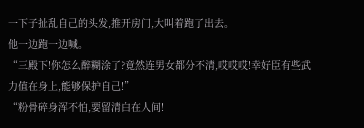一下子扯乱自己的头发,推开房门,大叫着跑了出去。
他一边跑一边喊。
“三殿下!你怎么醉糊涂了?竟然连男女都分不清,哎哎哎!幸好臣有些武力值在身上,能够保护自己!”
“粉骨碎身浑不怕,要留清白在人间!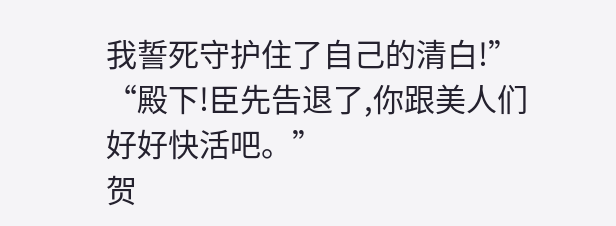我誓死守护住了自己的清白!”
“殿下!臣先告退了,你跟美人们好好快活吧。”
贺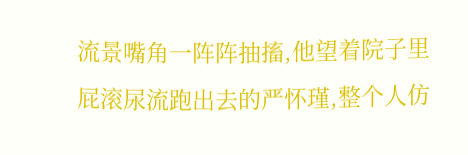流景嘴角一阵阵抽搐,他望着院子里屁滚尿流跑出去的严怀瑾,整个人仿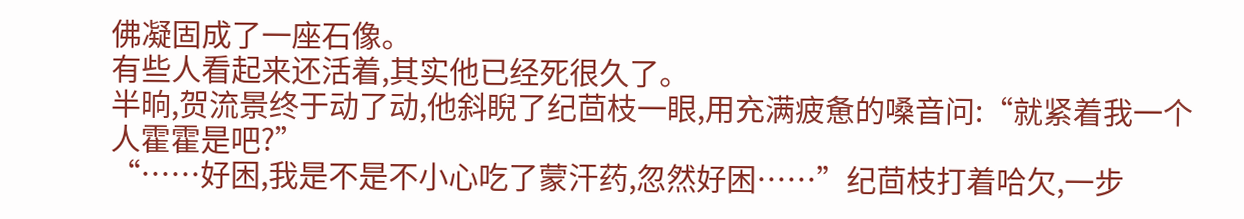佛凝固成了一座石像。
有些人看起来还活着,其实他已经死很久了。
半晌,贺流景终于动了动,他斜睨了纪茴枝一眼,用充满疲惫的嗓音问:“就紧着我一个人霍霍是吧?”
“……好困,我是不是不小心吃了蒙汗药,忽然好困……”纪茴枝打着哈欠,一步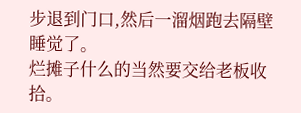步退到门口,然后一溜烟跑去隔壁睡觉了。
烂摊子什么的当然要交给老板收拾。